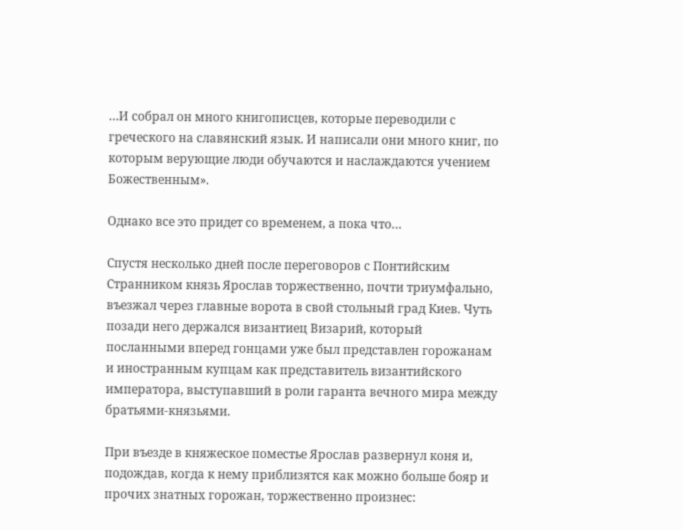…И собрал он много книгописцев, которые переводили с греческого на славянский язык. И написали они много книг, по которым верующие люди обучаются и наслаждаются учением Божественным».

Однако все это придет со временем, а пока что…

Спустя несколько дней после переговоров с Понтийским Странником князь Ярослав торжественно, почти триумфально, въезжал через главные ворота в свой стольный град Киев. Чуть позади него держался византиец Визарий, который посланными вперед гонцами уже был представлен горожанам и иностранным купцам как представитель византийского императора, выступавший в роли гаранта вечного мира между братьями-князьями.

При въезде в княжеское поместье Ярослав развернул коня и, подождав, когда к нему приблизятся как можно больше бояр и прочих знатных горожан, торжественно произнес: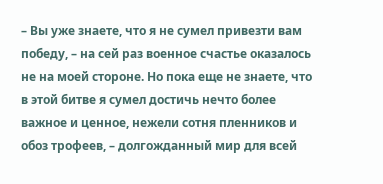– Вы уже знаете, что я не сумел привезти вам победу, – на сей раз военное счастье оказалось не на моей стороне. Но пока еще не знаете, что в этой битве я сумел достичь нечто более важное и ценное, нежели сотня пленников и обоз трофеев, – долгожданный мир для всей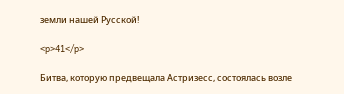земли нашей Русской!

<p>41</p>

Битва, которую предвещала Астризесс, состоялась возле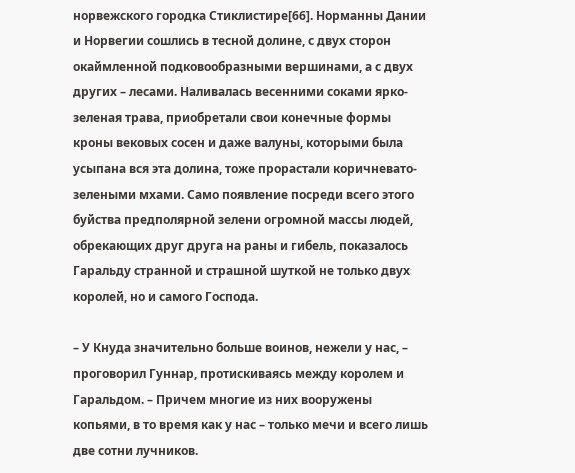норвежского городка Стиклистире[66]. Норманны Дании и Норвегии сошлись в тесной долине, с двух сторон окаймленной подковообразными вершинами, а с двух других – лесами. Наливалась весенними соками ярко-зеленая трава, приобретали свои конечные формы кроны вековых сосен и даже валуны, которыми была усыпана вся эта долина, тоже прорастали коричневато-зелеными мхами. Само появление посреди всего этого буйства предполярной зелени огромной массы людей, обрекающих друг друга на раны и гибель, показалось Гаральду странной и страшной шуткой не только двух королей, но и самого Господа.

– У Кнуда значительно больше воинов, нежели у нас, – проговорил Гуннар, протискиваясь между королем и Гаральдом. – Причем многие из них вооружены копьями, в то время как у нас – только мечи и всего лишь две сотни лучников.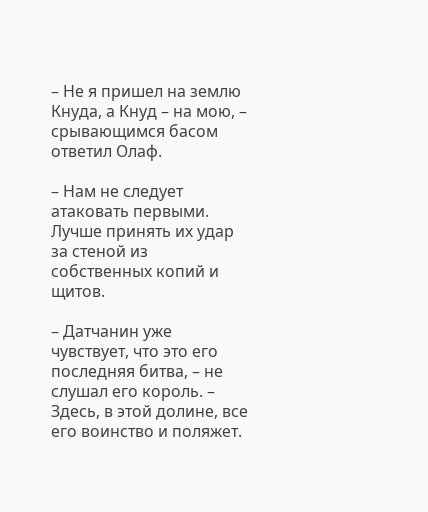– Не я пришел на землю Кнуда, а Кнуд – на мою, – срывающимся басом ответил Олаф.

– Нам не следует атаковать первыми. Лучше принять их удар за стеной из собственных копий и щитов.

– Датчанин уже чувствует, что это его последняя битва, – не слушал его король. – Здесь, в этой долине, все его воинство и поляжет.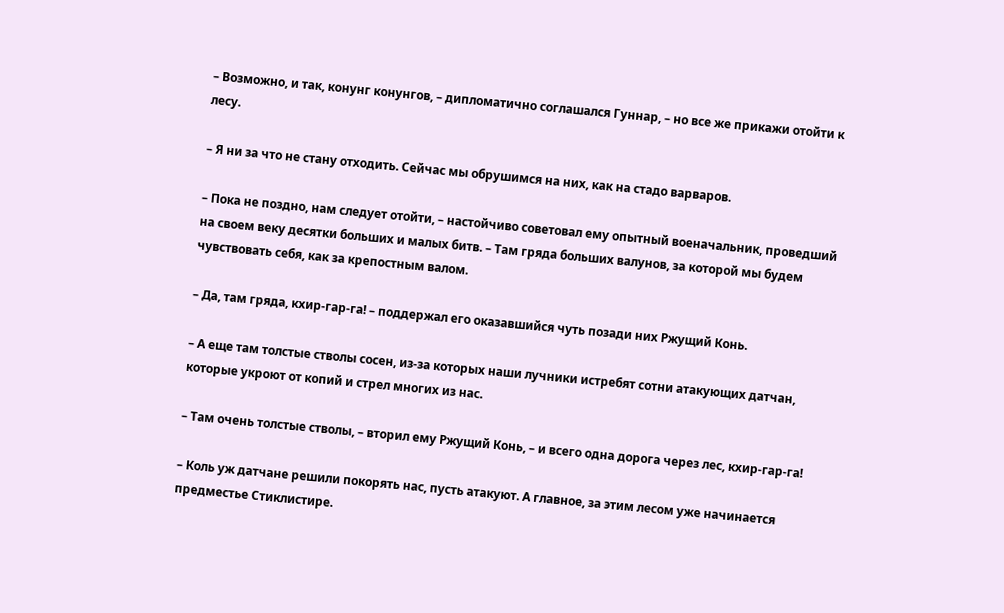– Возможно, и так, конунг конунгов, – дипломатично соглашался Гуннар, – но все же прикажи отойти к лесу.

– Я ни за что не стану отходить. Сейчас мы обрушимся на них, как на стадо варваров.

– Пока не поздно, нам следует отойти, – настойчиво советовал ему опытный военачальник, проведший на своем веку десятки больших и малых битв. – Там гряда больших валунов, за которой мы будем чувствовать себя, как за крепостным валом.

– Да, там гряда, кхир-гар-га! – поддержал его оказавшийся чуть позади них Ржущий Конь.

– А еще там толстые стволы сосен, из-за которых наши лучники истребят сотни атакующих датчан, которые укроют от копий и стрел многих из нас.

– Там очень толстые стволы, – вторил ему Ржущий Конь, – и всего одна дорога через лес, кхир-гар-га!

– Коль уж датчане решили покорять нас, пусть атакуют. А главное, за этим лесом уже начинается предместье Стиклистире.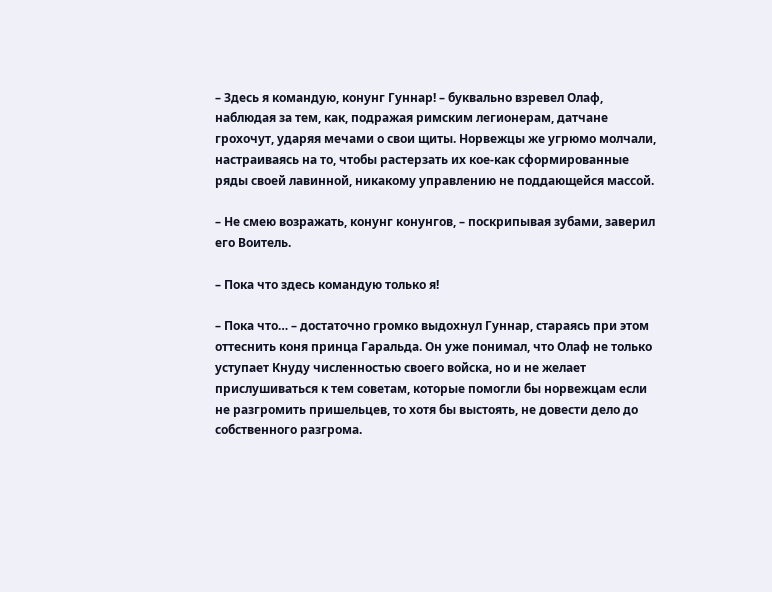– Здесь я командую, конунг Гуннар! – буквально взревел Олаф, наблюдая за тем, как, подражая римским легионерам, датчане грохочут, ударяя мечами о свои щиты. Норвежцы же угрюмо молчали, настраиваясь на то, чтобы растерзать их кое-как сформированные ряды своей лавинной, никакому управлению не поддающейся массой.

– Не смею возражать, конунг конунгов, – поскрипывая зубами, заверил его Воитель.

– Пока что здесь командую только я!

– Пока что… – достаточно громко выдохнул Гуннар, стараясь при этом оттеснить коня принца Гаральда. Он уже понимал, что Олаф не только уступает Кнуду численностью своего войска, но и не желает прислушиваться к тем советам, которые помогли бы норвежцам если не разгромить пришельцев, то хотя бы выстоять, не довести дело до собственного разгрома.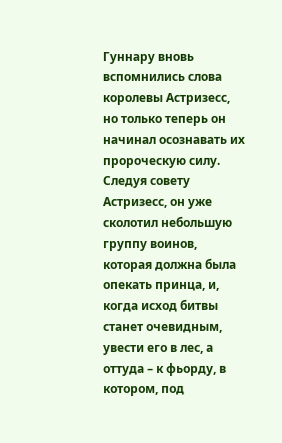Гуннару вновь вспомнились слова королевы Астризесс, но только теперь он начинал осознавать их пророческую силу. Следуя совету Астризесс, он уже сколотил небольшую группу воинов, которая должна была опекать принца, и, когда исход битвы станет очевидным, увести его в лес, а оттуда – к фьорду, в котором, под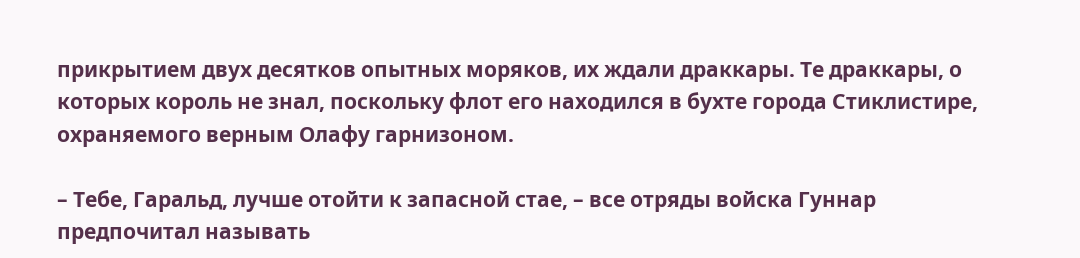прикрытием двух десятков опытных моряков, их ждали драккары. Те драккары, о которых король не знал, поскольку флот его находился в бухте города Стиклистире, охраняемого верным Олафу гарнизоном.

– Тебе, Гаральд, лучше отойти к запасной стае, – все отряды войска Гуннар предпочитал называть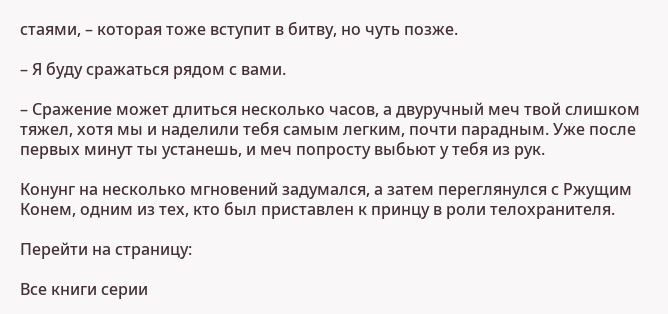стаями, – которая тоже вступит в битву, но чуть позже.

– Я буду сражаться рядом с вами.

– Сражение может длиться несколько часов, а двуручный меч твой слишком тяжел, хотя мы и наделили тебя самым легким, почти парадным. Уже после первых минут ты устанешь, и меч попросту выбьют у тебя из рук.

Конунг на несколько мгновений задумался, а затем переглянулся с Ржущим Конем, одним из тех, кто был приставлен к принцу в роли телохранителя.

Перейти на страницу:

Все книги серии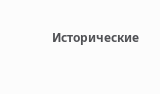Исторические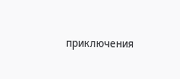приключения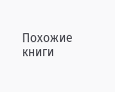Похожие книги